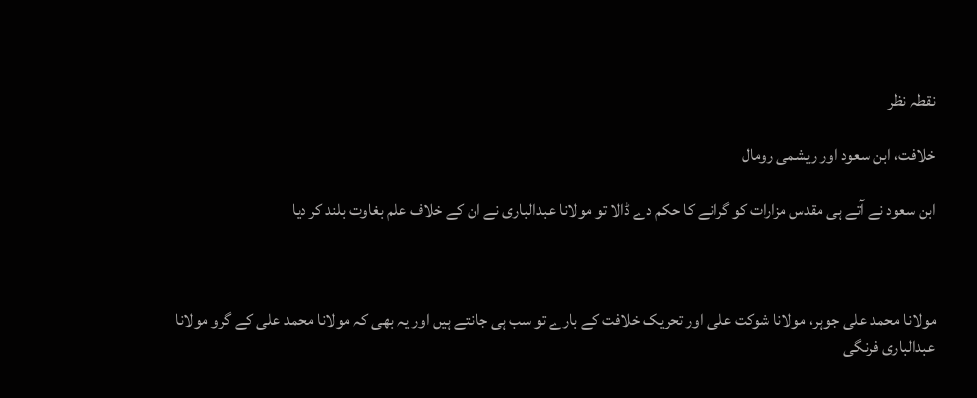نقطہ نظر

خلافت، ابن سعود اور ریشمی رومال

ابن سعود نے آتے ہی مقدس مزارات کو گرانے کا حکم دے ڈالا تو مولانا عبدالباری نے ان کے خلاف علم بغاوت بلند کر دیا



مولانا محمد علی جوہر، مولانا شوکت علی اور تحریک خلافت کے بارے تو سب ہی جانتے ہیں اور یہ بھی کہ مولانا محمد علی کے گرو مولانا عبدالباری فرنگی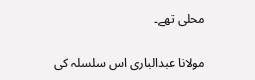محلی تھے۔

مولانا عبدالباری اس سلسلہ کی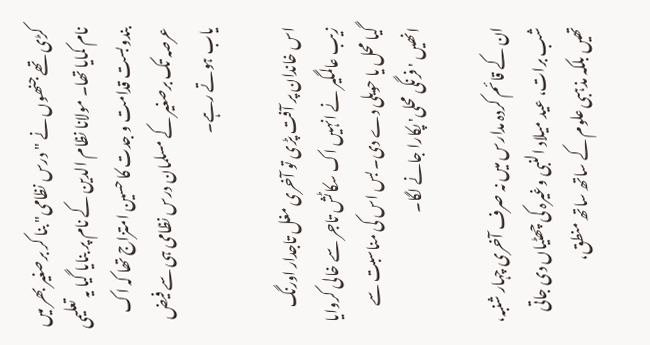کڑی تھے جنھوں نے "درس نظامی" بنا کر برصغیر بھر میں نام کمایا تھا۔ مولانا نظام الدین کے نام پر بنایا گیا یہ تعلیمی بندوبست قدامت و جدت کا حسین امتزاج تھا کہ اک عرصہ تک برصغیر کے مسلمان درس نظامی ہی سے فیض یاب ہوتے رہے۔

اس خاندان پر آفت پڑی تو آخری مغل تاجدار اورنگ زیب عالمگیر نے انہیں اک سکاٹش تاجر سے خالی کروایا گیا محل یا حویلی دے دی۔ بس اس کی مناسبت سے انھیں 'فرنگی محلی' پکارا جانے لگا۔

ان کے قائم کردہ مدارس میں نہ صرف آخری چہار شنبہ، شب برات، عید میلاد النبی وغیرہ کی چھٹیاں دی جاتی تھیں بلکہ مذہبی علوم کے ساتھ ساتھ منطق،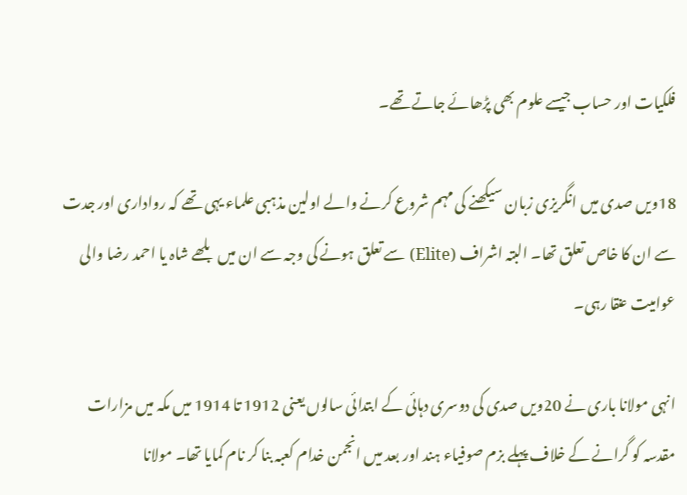فلکیات اور حساب جیسے علوم بھی پڑھائے جاتے تھے۔

18ویں صدی میں انگریزی زبان سیکھنے کی مہم شروع کرنے والے اولین مذہبی علماء یہی تھے کہ رواداری اور جدت سے ان کا خاص تعلق تھا۔ البتہ اشراف (Elite) سے تعلق ہونے کی وجہ سے ان میں بلھے شاہ یا احمد رضا والی عوامیت عنقا رہی۔

انہی مولانا باری نے 20ویں صدی کی دوسری دہائی کے ابتدائی سالوں یعنی 1912 تا 1914 میں مکہ میں مزارات مقدسہ کو گرانے کے خلاف پہلے بزم صوفیاء ہند اور بعد میں انجمن خدام کعبہ بنا کر نام کمایا تھا۔ مولانا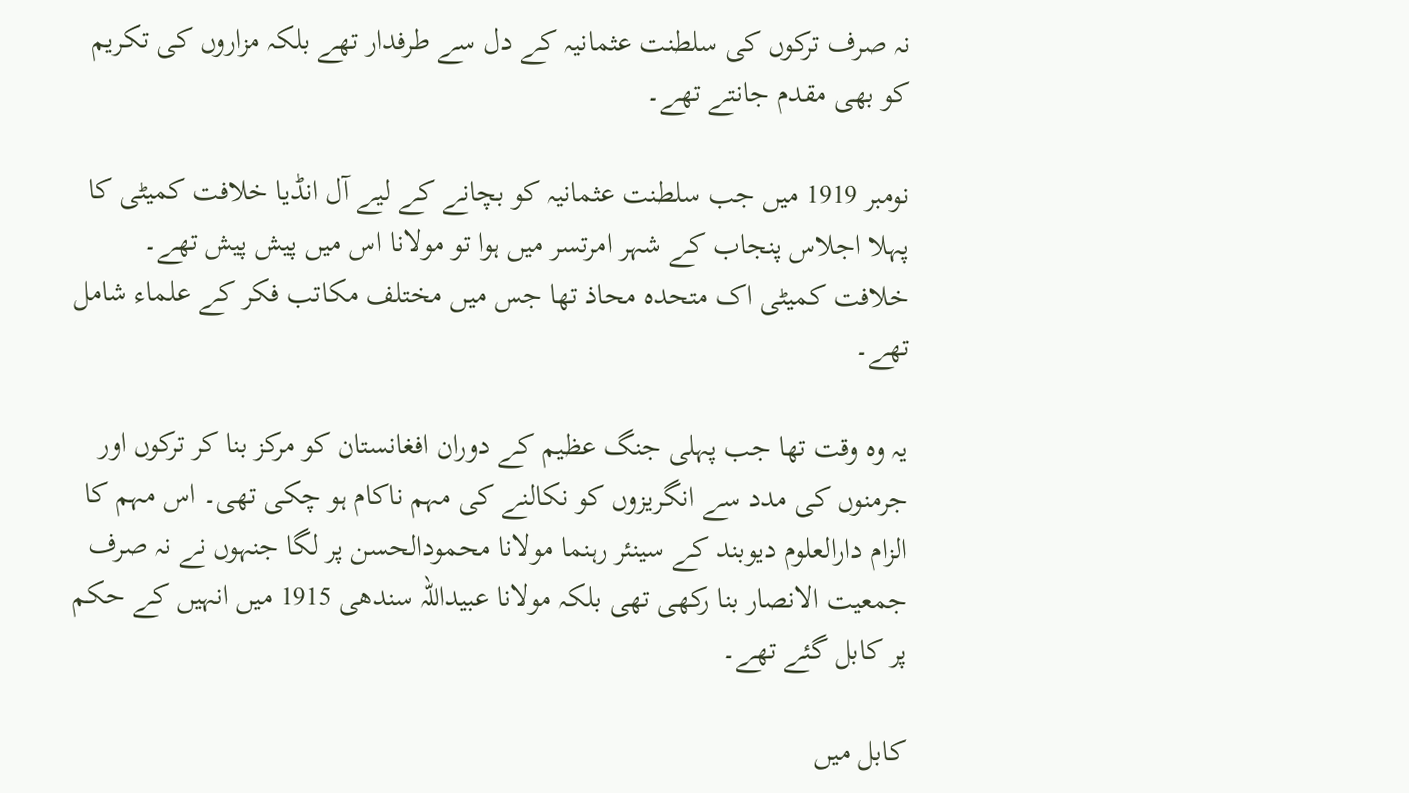نہ صرف ترکوں کی سلطنت عثمانیہ کے دل سے طرفدار تھے بلکہ مزاروں کی تکریم کو بھی مقدم جانتے تھے۔

نومبر 1919 میں جب سلطنت عثمانیہ کو بچانے کے لیے آل انڈیا خلافت کمیٹی کا پہلا اجلاس پنجاب کے شہر امرتسر میں ہوا تو مولانا اس میں پیش پیش تھے۔ خلافت کمیٹی اک متحدہ محاذ تھا جس میں مختلف مکاتب فکر کے علماء شامل تھے۔

یہ وہ وقت تھا جب پہلی جنگ عظیم کے دوران افغانستان کو مرکز بنا کر ترکوں اور جرمنوں کی مدد سے انگریزوں کو نکالنے کی مہم ناکام ہو چکی تھی۔ اس مہم کا الزام دارالعلوم دیوبند کے سینئر رہنما مولانا محمودالحسن پر لگا جنہوں نے نہ صرف جمعیت الانصار بنا رکھی تھی بلکہ مولانا عبیداللہ سندھی 1915 میں انہیں کے حکم پر کابل گئے تھے۔

کابل میں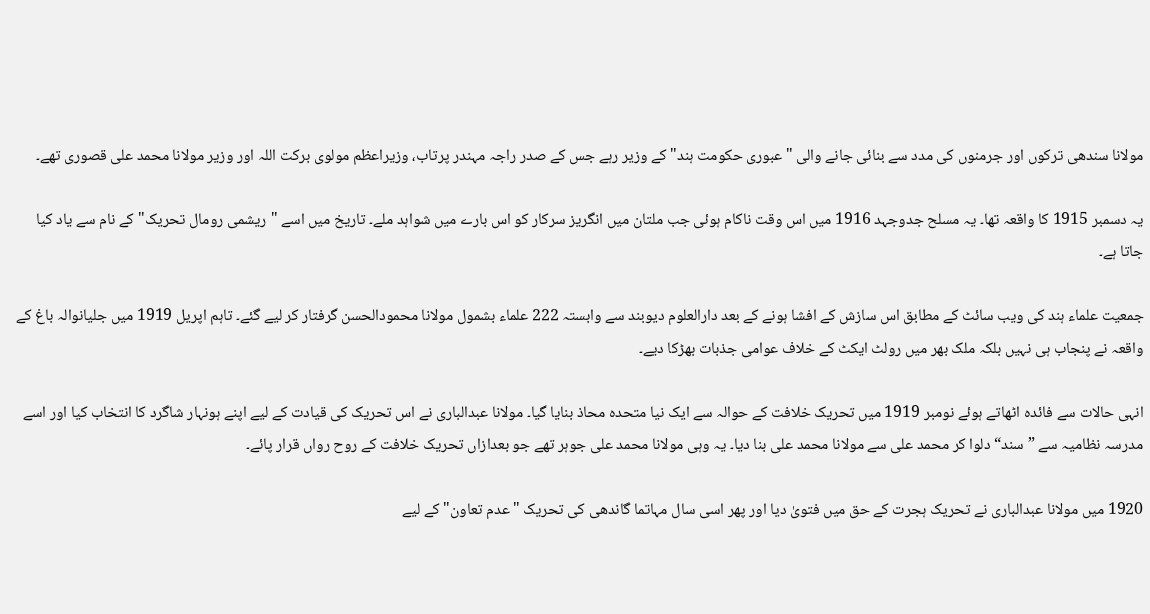مولانا سندھی ترکوں اور جرمنوں کی مدد سے بنائی جانے والی "عبوری حکومت ہند" کے وزیر رہے جس کے صدر راجہ مہندر پرتاب، وزیراعظم مولوی برکت اللہ اور وزیر مولانا محمد علی قصوری تھے۔

یہ دسمبر 1915 کا واقعہ تھا۔ یہ مسلح جدوجہد 1916 میں اس وقت ناکام ہوئی جب ملتان میں انگریز سرکار کو اس بارے میں شواہد ملے۔ تاریخ میں اسے "ریشمی رومال تحریک" کے نام سے یاد کیا جاتا ہے۔

جمعیت علماء ہند کی ویب سائٹ کے مطابق اس سازش کے افشا ہونے کے بعد دارالعلوم دیوبند سے وابستہ 222 علماء بشمول مولانا محمودالحسن گرفتار کر لیے گئے۔ تاہم اپریل 1919 میں جلیانوالہ باغ کے واقعہ نے پنجاب ہی نہیں بلکہ ملک بھر میں رولٹ ایکٹ کے خلاف عوامی جذبات بھڑکا دیے۔

انہی حالات سے فائدہ اٹھاتے ہوئے نومبر 1919 میں تحریک خلافت کے حوالہ سے ایک نیا متحدہ محاذ بنایا گیا۔ مولانا عبدالباری نے اس تحریک کی قیادت کے لیے اپنے ہونہار شاگرد کا انتخاب کیا اور اسے مدرسہ نظامیہ سے ”سند“ دلوا کر محمد علی سے مولانا محمد علی بنا دیا۔ یہ وہی مولانا محمد علی جوہر تھے جو بعدازاں تحریک خلافت کے روح رواں قرار پائے۔

1920 میں مولانا عبدالباری نے تحریک ہجرت کے حق میں فتویٰ دیا اور پھر اسی سال مہاتما گاندھی کی تحریک "عدم تعاون" کے لیے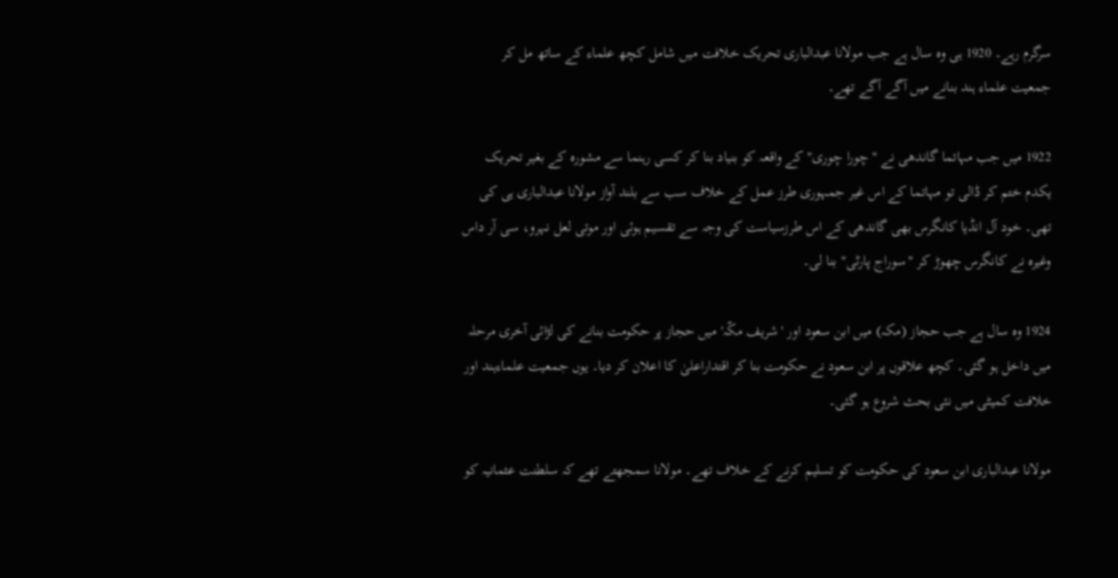سرگرم رہے۔ 1920 ہی وہ سال ہے جب مولانا عبدالباری تحریک خلافت میں شامل کچھ علماء کے ساتھ مل کر جمعیت علماء ہند بنانے میں آگے آگے تھے۔

1922 میں جب مہاتما گاندھی نے "چورا چوری" کے واقعہ کو بنیاد بنا کر کسی رہنما سے مشورہ کے بغیر تحریک یکدم ختم کر ڈالی تو مہاتما کے اس غیر جمہوری طرز عمل کے خلاف سب سے بلند آواز مولانا عبدالباری ہی کی تھی۔ خود آل انڈیا کانگرس بھی گاندھی کے اس طرزسیاست کی وجہ سے تقسیم ہوئی اور موتی لعل نہرو، سی آر داس وغیرہ نے کانگرس چھوڑ کر "سوراج پارٹی" بنا لی۔

1924 وہ سال ہے جب حجاز (مکہ) میں ابن سعود اور 'شریف مکّہ' میں حجاز پر حکومت بنانے کی لڑائی آخری مرحلہ میں داخل ہو گئی۔ کچھ علاقوں پر ابن سعود نے حکومت بنا کر اقتداراعلیٰ کا اعلان کر دیا۔ یوں جمعیت علماءہند اور خلافت کمیٹی میں نئی بحث شروع ہو گئی۔

مولانا عبدالباری ابن سعود کی حکومت کو تسلیم کرنے کے خلاف تھے۔ مولانا سمجھتے تھے کہ سلطنت عثمانیہ کو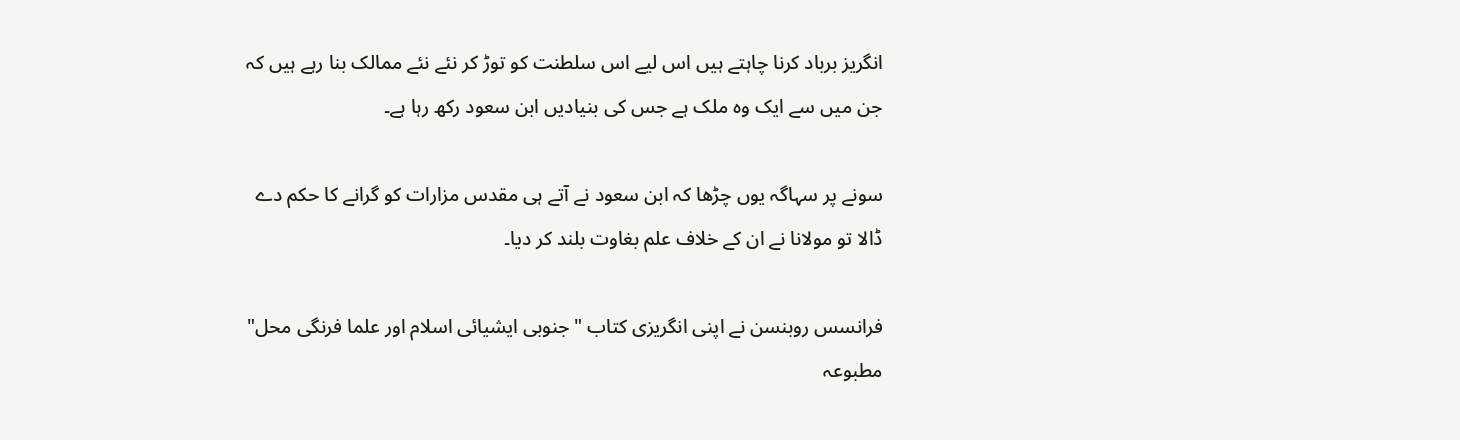انگریز برباد کرنا چاہتے ہیں اس لیے اس سلطنت کو توڑ کر نئے نئے ممالک بنا رہے ہیں کہ جن میں سے ایک وہ ملک ہے جس کی بنیادیں ابن سعود رکھ رہا ہے۔

سونے پر سہاگہ یوں چڑھا کہ ابن سعود نے آتے ہی مقدس مزارات کو گرانے کا حکم دے ڈالا تو مولانا نے ان کے خلاف علم بغاوت بلند کر دیا۔

فرانسس روبنسن نے اپنی انگریزی کتاب "جنوبی ایشیائی اسلام اور علما فرنگی محل" مطبوعہ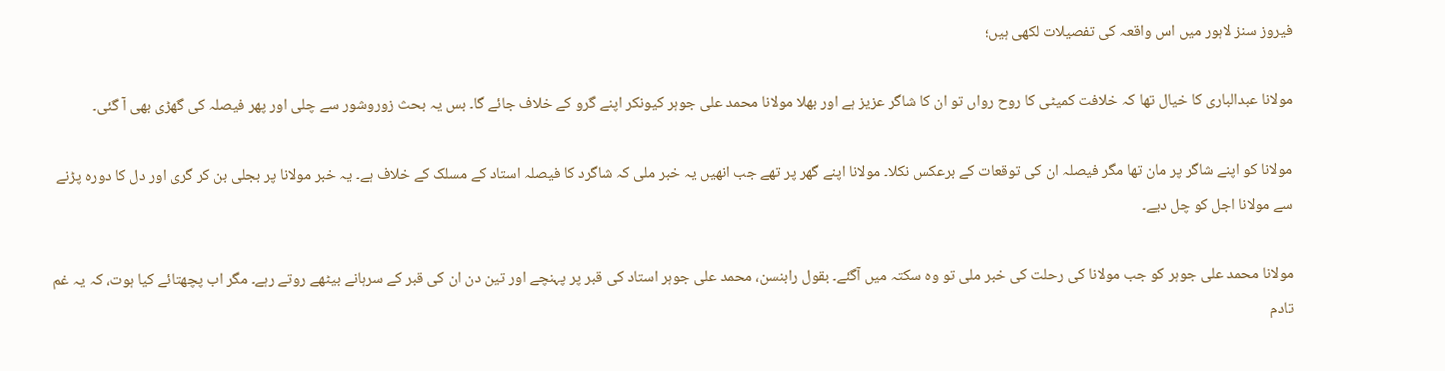فیروز سنز لاہور میں اس واقعہ کی تفصیلات لکھی ہیں؛

مولانا عبدالباری کا خیال تھا کہ خلافت کمیٹی کا روح رواں تو ان کا شاگر عزیز ہے اور بھلا مولانا محمد علی جوہر کیونکر اپنے گرو کے خلاف جائے گا۔ بس یہ بحث زوروشور سے چلی اور پھر فیصلہ کی گھڑی بھی آ گئی۔

مولانا کو اپنے شاگر پر مان تھا مگر فیصلہ ان کی توقعات کے برعکس نکلا۔ مولانا اپنے گھر پر تھے جب انھیں یہ خبر ملی کہ شاگرد کا فیصلہ استاد کے مسلک کے خلاف ہے۔ یہ خبر مولانا پر بجلی بن کر گری اور دل کا دورہ پڑنے سے مولانا اجل کو چل دیے۔

مولانا محمد علی جوہر کو جب مولانا کی رحلت کی خبر ملی تو وہ سکتہ میں آگئے۔ بقول رابنسن، محمد علی جوہر استاد کی قبر پر پہنچے اور تین دن ان کی قبر کے سرہانے بیٹھے روتے رہے۔ مگر اب پچھتائے کیا ہوت، کہ یہ غم تادم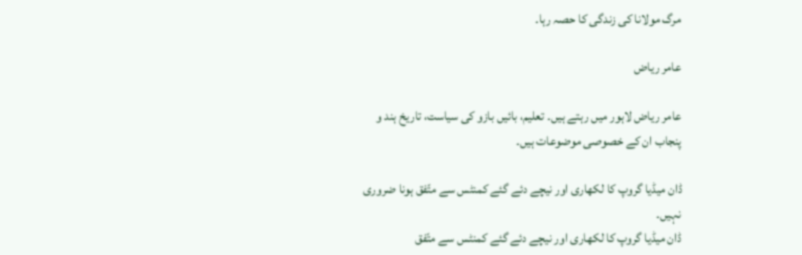مرگ مولانا کی زندگی کا حصہ رہا۔

عامر ریاض

عامر ریاض لاہور میں رہتے ہیں۔ تعلیم، بائیں بازو کی سیاست، تاریخ ہند و پنجاب ان کے خصوصی موضوعات ہیں۔

ڈان میڈیا گروپ کا لکھاری اور نیچے دئے گئے کمنٹس سے متّفق ہونا ضروری نہیں۔
ڈان میڈیا گروپ کا لکھاری اور نیچے دئے گئے کمنٹس سے متّفق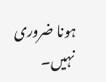ہونا ضروری نہیں۔